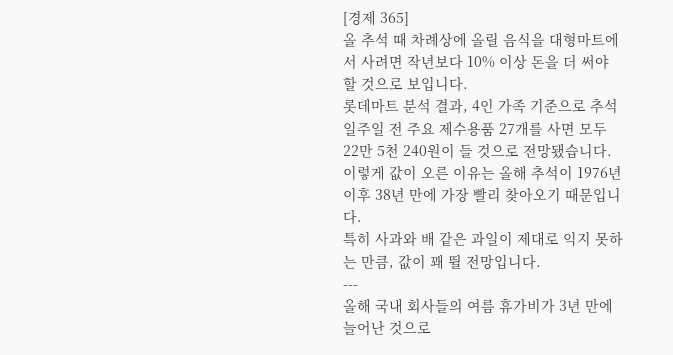[경제 365]
올 추석 때 차례상에 올릴 음식을 대형마트에서 사려면 작년보다 10% 이상 돈을 더 써야 할 것으로 보입니다.
롯데마트 분석 결과, 4인 가족 기준으로 추석 일주일 전 주요 제수용품 27개를 사면 모두 22만 5천 240원이 들 것으로 전망됐습니다.
이렇게 값이 오른 이유는 올해 추석이 1976년 이후 38년 만에 가장 빨리 찾아오기 때문입니다.
특히 사과와 배 같은 과일이 제대로 익지 못하는 만큼, 값이 꽤 뛸 전망입니다.
---
올해 국내 회사들의 여름 휴가비가 3년 만에 늘어난 것으로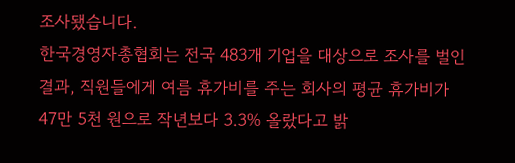조사됐습니다.
한국경영자총협회는 전국 483개 기업을 대상으로 조사를 벌인 결과, 직원들에게 여름 휴가비를 주는 회사의 평균 휴가비가 47만 5천 원으로 작년보다 3.3% 올랐다고 밝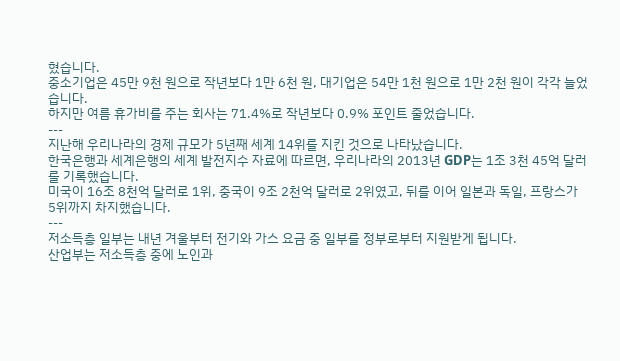혔습니다.
중소기업은 45만 9천 원으로 작년보다 1만 6천 원, 대기업은 54만 1천 원으로 1만 2천 원이 각각 늘었습니다.
하지만 여름 휴가비를 주는 회사는 71.4%로 작년보다 0.9% 포인트 줄었습니다.
---
지난해 우리나라의 경제 규모가 5년째 세계 14위를 지킨 것으로 나타났습니다.
한국은행과 세계은행의 세계 발전지수 자료에 따르면, 우리나라의 2013년 GDP는 1조 3천 45억 달러를 기록했습니다.
미국이 16조 8천억 달러로 1위, 중국이 9조 2천억 달러로 2위였고, 뒤를 이어 일본과 독일, 프랑스가 5위까지 차지했습니다.
---
저소득층 일부는 내년 겨울부터 전기와 가스 요금 중 일부를 정부로부터 지원받게 됩니다.
산업부는 저소득층 중에 노인과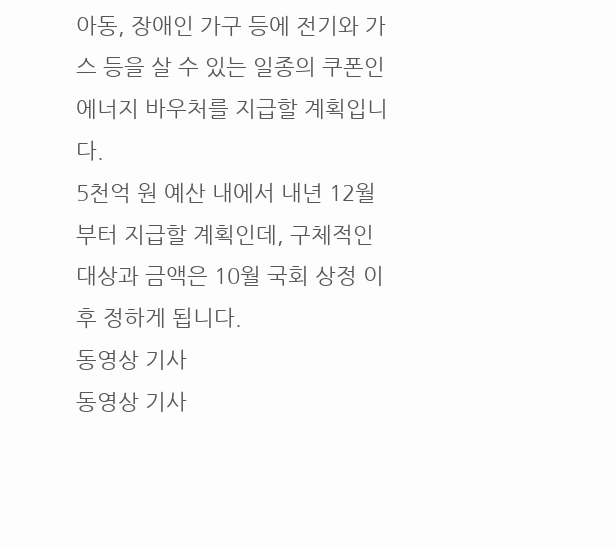아동, 장애인 가구 등에 전기와 가스 등을 살 수 있는 일종의 쿠폰인 에너지 바우처를 지급할 계획입니다.
5천억 원 예산 내에서 내년 12월 부터 지급할 계획인데, 구체적인 대상과 금액은 10월 국회 상정 이후 정하게 됩니다.
동영상 기사
동영상 기사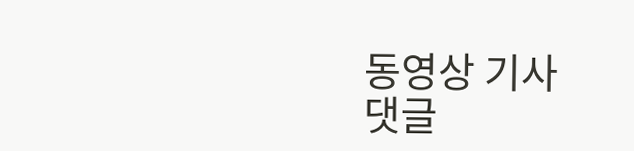동영상 기사
댓글